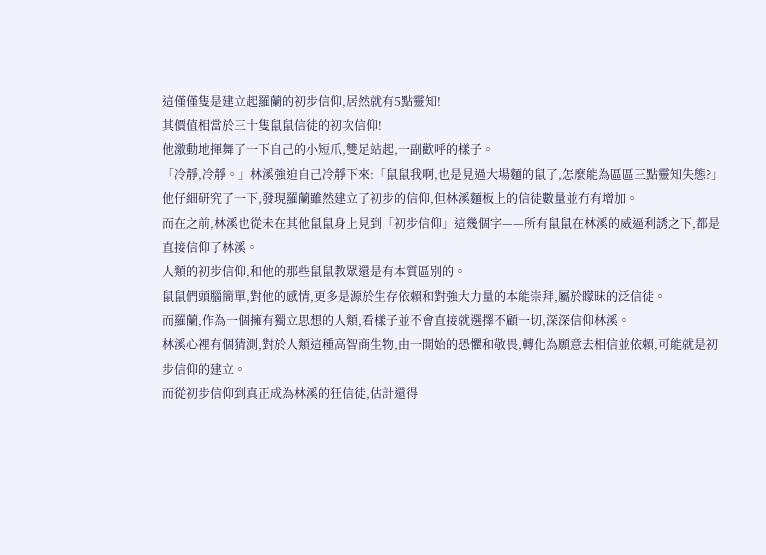這僅僅隻是建立起羅蘭的初步信仰,居然就有5點靈知!
其價值相當於三十隻鼠鼠信徒的初次信仰!
他激動地揮舞了一下自己的小短爪,雙足站起,一副歡呼的樣子。
「冷靜,冷靜。」林溪強迫自己冷靜下來:「鼠鼠我啊,也是見過大場麵的鼠了,怎麼能為區區三點靈知失態?」
他仔細研究了一下,發現羅蘭雖然建立了初步的信仰,但林溪麵板上的信徒數量並冇有增加。
而在之前,林溪也從未在其他鼠鼠身上見到「初步信仰」這幾個字——所有鼠鼠在林溪的威逼利誘之下,都是直接信仰了林溪。
人類的初步信仰,和他的那些鼠鼠教眾還是有本質區別的。
鼠鼠們頭腦簡單,對他的感情,更多是源於生存依賴和對強大力量的本能崇拜,屬於矇昧的泛信徒。
而羅蘭,作為一個擁有獨立思想的人類,看樣子並不會直接就選擇不顧一切,深深信仰林溪。
林溪心裡有個猜測,對於人類這種高智商生物,由一開始的恐懼和敬畏,轉化為願意去相信並依賴,可能就是初步信仰的建立。
而從初步信仰到真正成為林溪的狂信徒,估計還得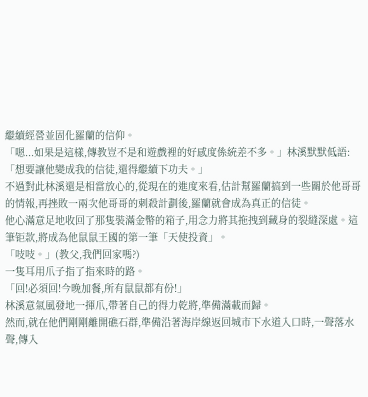繼續經營並固化羅蘭的信仰。
「嗯...如果是這樣,傳教豈不是和遊戲裡的好感度係統差不多。」林溪默默低語:
「想要讓他變成我的信徒,還得繼續下功夫。」
不過對此林溪還是相當放心的,從現在的進度來看,估計幫羅蘭搞到一些關於他哥哥的情報,再挫敗一兩次他哥哥的刺殺計劃後,羅蘭就會成為真正的信徒。
他心滿意足地收回了那隻裝滿金幣的箱子,用念力將其拖拽到藏身的裂縫深處。這筆钜款,將成為他鼠鼠王國的第一筆「天使投資」。
「吱吱。」(教父,我們回家嗎?)
一隻耳用爪子指了指來時的路。
「回!必須回!今晚加餐,所有鼠鼠都有份!」
林溪意氣風發地一揮爪,帶著自己的得力乾將,準備滿載而歸。
然而,就在他們剛剛離開礁石群,準備沿著海岸線返回城市下水道入口時,一聲落水聲,傳入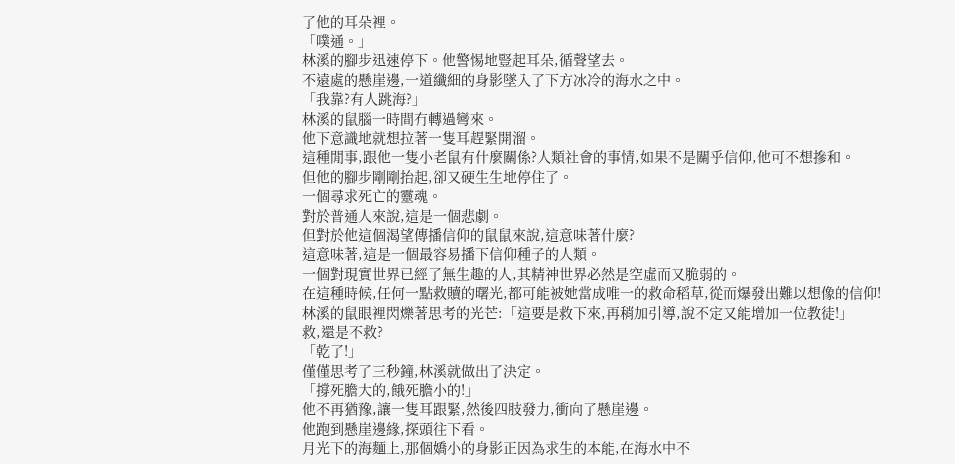了他的耳朵裡。
「噗通。」
林溪的腳步迅速停下。他警惕地豎起耳朵,循聲望去。
不遠處的懸崖邊,一道纖細的身影墜入了下方冰冷的海水之中。
「我靠?有人跳海?」
林溪的鼠腦一時間冇轉過彎來。
他下意識地就想拉著一隻耳趕緊開溜。
這種閒事,跟他一隻小老鼠有什麼關係?人類社會的事情,如果不是關乎信仰,他可不想摻和。
但他的腳步剛剛抬起,卻又硬生生地停住了。
一個尋求死亡的靈魂。
對於普通人來說,這是一個悲劇。
但對於他這個渴望傳播信仰的鼠鼠來說,這意味著什麼?
這意味著,這是一個最容易播下信仰種子的人類。
一個對現實世界已經了無生趣的人,其精神世界必然是空虛而又脆弱的。
在這種時候,任何一點救贖的曙光,都可能被她當成唯一的救命稻草,從而爆發出難以想像的信仰!
林溪的鼠眼裡閃爍著思考的光芒:「這要是救下來,再稍加引導,說不定又能增加一位教徒!」
救,還是不救?
「乾了!」
僅僅思考了三秒鐘,林溪就做出了決定。
「撐死膽大的,餓死膽小的!」
他不再猶豫,讓一隻耳跟緊,然後四肢發力,衝向了懸崖邊。
他跑到懸崖邊緣,探頭往下看。
月光下的海麵上,那個嬌小的身影正因為求生的本能,在海水中不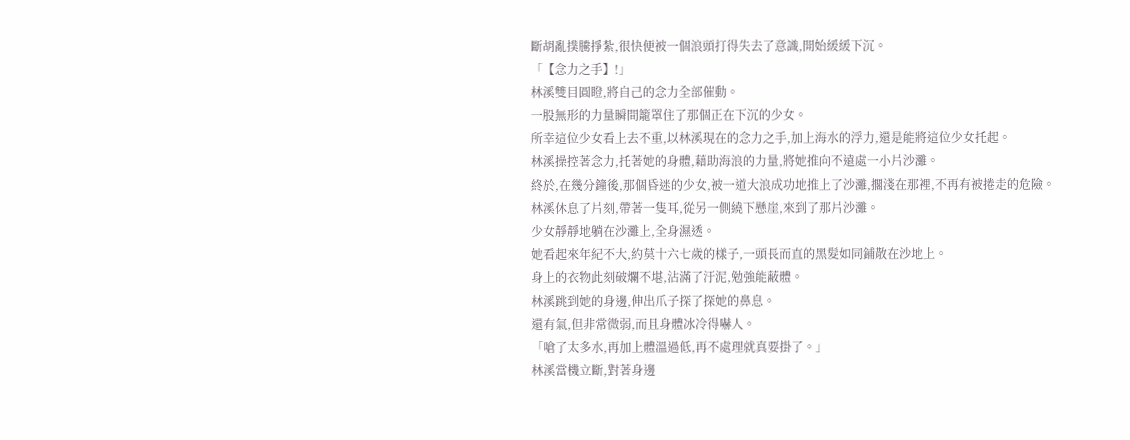斷胡亂撲騰掙紮,很快便被一個浪頭打得失去了意識,開始緩緩下沉。
「【念力之手】!」
林溪雙目圓瞪,將自己的念力全部催動。
一股無形的力量瞬間籠罩住了那個正在下沉的少女。
所幸這位少女看上去不重,以林溪現在的念力之手,加上海水的浮力,還是能將這位少女托起。
林溪操控著念力,托著她的身體,藉助海浪的力量,將她推向不遠處一小片沙灘。
終於,在幾分鐘後,那個昏迷的少女,被一道大浪成功地推上了沙灘,擱淺在那裡,不再有被捲走的危險。
林溪休息了片刻,帶著一隻耳,從另一側繞下懸崖,來到了那片沙灘。
少女靜靜地躺在沙灘上,全身濕透。
她看起來年紀不大,約莫十六七歲的樣子,一頭長而直的黑髮如同鋪散在沙地上。
身上的衣物此刻破爛不堪,沾滿了汙泥,勉強能蔽體。
林溪跳到她的身邊,伸出爪子探了探她的鼻息。
還有氣,但非常微弱,而且身體冰冷得嚇人。
「嗆了太多水,再加上體溫過低,再不處理就真要掛了。」
林溪當機立斷,對著身邊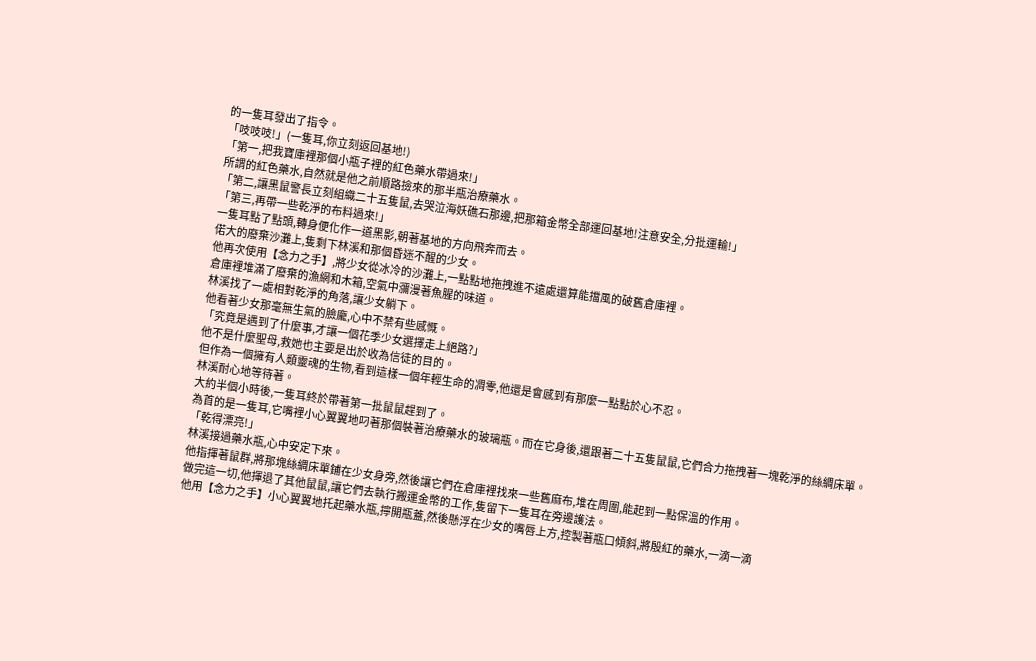的一隻耳發出了指令。
「吱吱吱!」(一隻耳,你立刻返回基地!)
「第一,把我寶庫裡那個小瓶子裡的紅色藥水帶過來!」
所謂的紅色藥水,自然就是他之前順路撿來的那半瓶治療藥水。
「第二,讓黑鼠警長立刻組織二十五隻鼠,去哭泣海妖礁石那邊,把那箱金幣全部運回基地!注意安全,分批運輸!」
「第三,再帶一些乾淨的布料過來!」
一隻耳點了點頭,轉身便化作一道黑影,朝著基地的方向飛奔而去。
偌大的廢棄沙灘上,隻剩下林溪和那個昏迷不醒的少女。
他再次使用【念力之手】,將少女從冰冷的沙灘上,一點點地拖拽進不遠處還算能擋風的破舊倉庫裡。
倉庫裡堆滿了廢棄的漁網和木箱,空氣中瀰漫著魚腥的味道。
林溪找了一處相對乾淨的角落,讓少女躺下。
他看著少女那毫無生氣的臉龐,心中不禁有些感慨。
「究竟是遇到了什麼事,才讓一個花季少女選擇走上絕路?」
他不是什麼聖母,救她也主要是出於收為信徒的目的。
但作為一個擁有人類靈魂的生物,看到這樣一個年輕生命的凋零,他還是會感到有那麼一點點於心不忍。
林溪耐心地等待著。
大約半個小時後,一隻耳終於帶著第一批鼠鼠趕到了。
為首的是一隻耳,它嘴裡小心翼翼地叼著那個裝著治療藥水的玻璃瓶。而在它身後,還跟著二十五隻鼠鼠,它們合力拖拽著一塊乾淨的絲綢床單。
「乾得漂亮!」
林溪接過藥水瓶,心中安定下來。
他指揮著鼠群,將那塊絲綢床單鋪在少女身旁,然後讓它們在倉庫裡找來一些舊麻布,堆在周圍,能起到一點保溫的作用。
做完這一切,他揮退了其他鼠鼠,讓它們去執行搬運金幣的工作,隻留下一隻耳在旁邊護法。
他用【念力之手】小心翼翼地托起藥水瓶,擰開瓶蓋,然後懸浮在少女的嘴唇上方,控製著瓶口傾斜,將殷紅的藥水,一滴一滴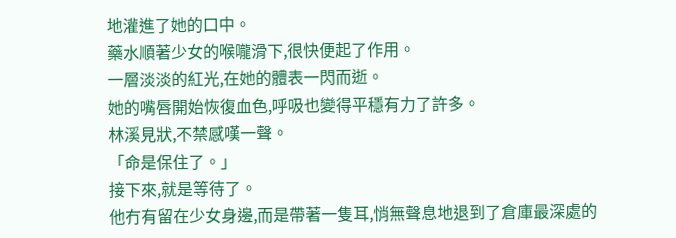地灌進了她的口中。
藥水順著少女的喉嚨滑下,很快便起了作用。
一層淡淡的紅光,在她的體表一閃而逝。
她的嘴唇開始恢復血色,呼吸也變得平穩有力了許多。
林溪見狀,不禁感嘆一聲。
「命是保住了。」
接下來,就是等待了。
他冇有留在少女身邊,而是帶著一隻耳,悄無聲息地退到了倉庫最深處的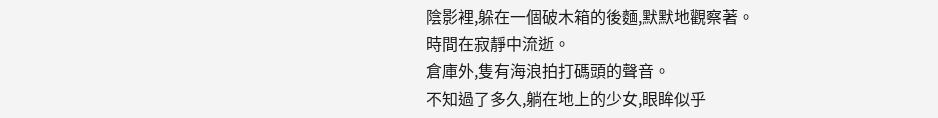陰影裡,躲在一個破木箱的後麵,默默地觀察著。
時間在寂靜中流逝。
倉庫外,隻有海浪拍打碼頭的聲音。
不知過了多久,躺在地上的少女,眼眸似乎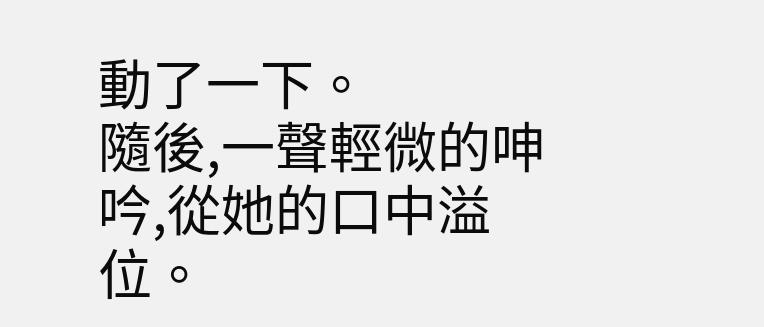動了一下。
隨後,一聲輕微的呻吟,從她的口中溢位。